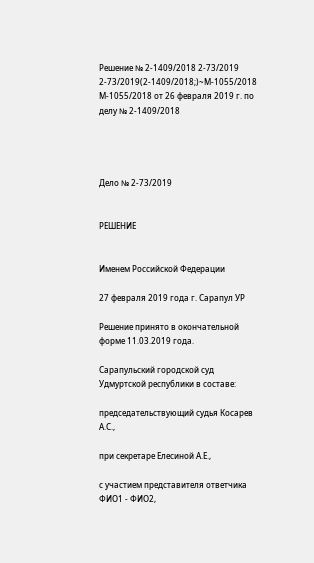Решение № 2-1409/2018 2-73/2019 2-73/2019(2-1409/2018;)~М-1055/2018 М-1055/2018 от 26 февраля 2019 г. по делу № 2-1409/2018




Дело № 2-73/2019


РЕШЕНИЕ


Именем Российской Федерации

27 февраля 2019 года г. Сарапул УР

Решение принято в окончательной форме 11.03.2019 года.

Сарапульский городской суд Удмуртской республики в составе:

председательствующий судья Косарев А.С.,

при секретаре Елесиной А.Е.,

с участием представителя ответчика ФИО1 - ФИО2,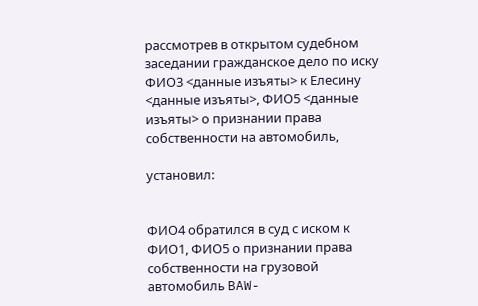рассмотрев в открытом судебном заседании гражданское дело по иску ФИО3 <данные изъяты> к Елесину <данные изъяты>, ФИО5 <данные изъяты> о признании права собственности на автомобиль,

установил:


ФИО4 обратился в суд с иском к ФИО1, ФИО5 о признании права собственности на грузовой автомобиль BAW-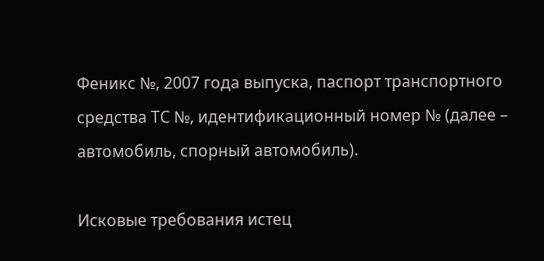Феникс №, 2007 года выпуска, паспорт транспортного средства ТС №, идентификационный номер № (далее – автомобиль, спорный автомобиль).

Исковые требования истец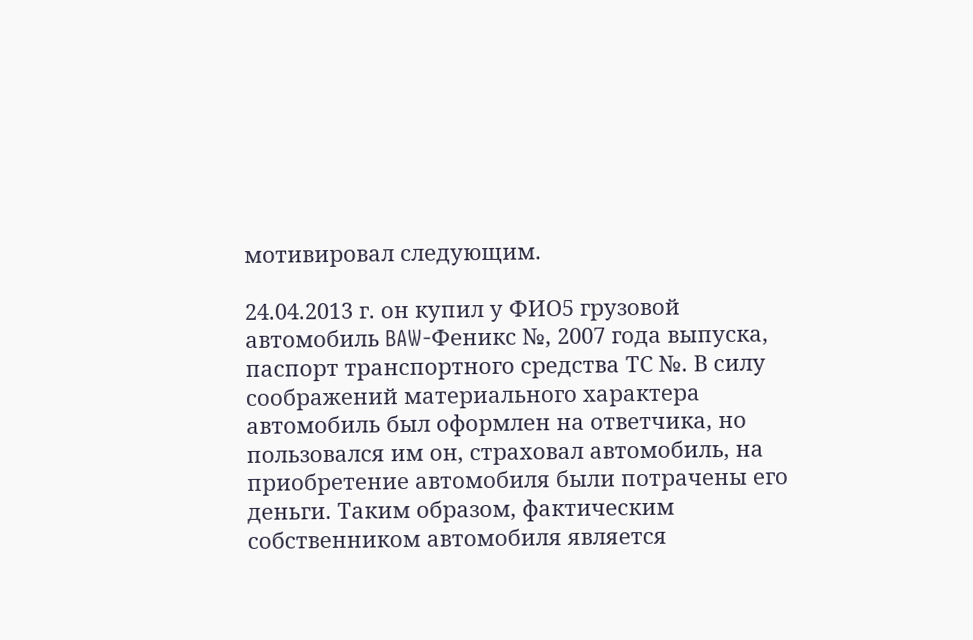мотивировал следующим.

24.04.2013 г. он купил у ФИО5 грузовой автомобиль BAW-Феникс №, 2007 года выпуска, паспорт транспортного средства ТС №. В силу соображений материального характера автомобиль был оформлен на ответчика, но пользовался им он, страховал автомобиль, на приобретение автомобиля были потрачены его деньги. Таким образом, фактическим собственником автомобиля является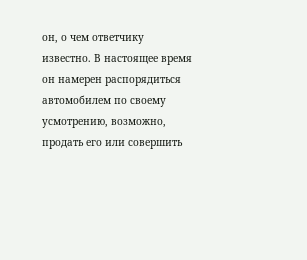он, о чем ответчику известно. В настоящее время он намерен распорядиться автомобилем по своему усмотрению, возможно, продать его или совершить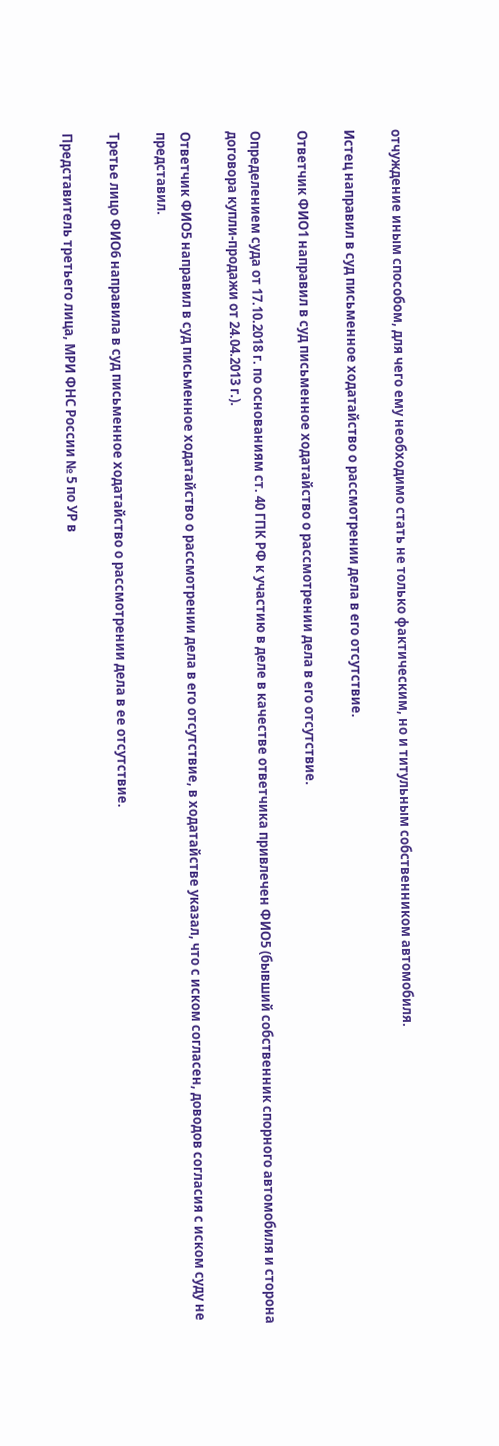отчуждение иным способом, для чего ему необходимо стать не только фактическим, но и титульным собственником автомобиля.

Истец направил в суд письменное ходатайство о рассмотрении дела в его отсутствие.

Ответчик ФИО1 направил в суд письменное ходатайство о рассмотрении дела в его отсутствие.

Определением суда от 17.10.2018 г. по основаниям ст. 40 ГПК РФ к участию в деле в качестве ответчика привлечен ФИО5 (бывший собственник спорного автомобиля и сторона договора купли-продажи от 24.04.2013 г.).

Ответчик ФИО5 направил в суд письменное ходатайство о рассмотрении дела в его отсутствие, в ходатайстве указал, что с иском согласен, доводов согласия с иском суду не представил.

Третье лицо ФИО6 направила в суд письменное ходатайство о рассмотрении дела в ее отсутствие.

Представитель третьего лица, МРИ ФНС России № 5 по УР в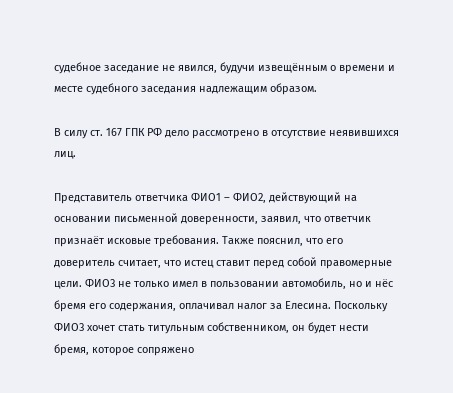судебное заседание не явился, будучи извещённым о времени и месте судебного заседания надлежащим образом.

В силу ст. 167 ГПК РФ дело рассмотрено в отсутствие неявившихся лиц.

Представитель ответчика ФИО1 – ФИО2, действующий на основании письменной доверенности, заявил, что ответчик признаёт исковые требования. Также пояснил, что его доверитель считает, что истец ставит перед собой правомерные цели. ФИО3 не только имел в пользовании автомобиль, но и нёс бремя его содержания, оплачивал налог за Елесина. Поскольку ФИО3 хочет стать титульным собственником, он будет нести бремя, которое сопряжено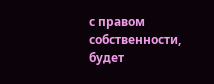с правом собственности, будет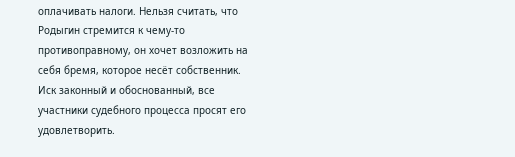оплачивать налоги. Нельзя считать, что Родыгин стремится к чему-то противоправному, он хочет возложить на себя бремя, которое несёт собственник. Иск законный и обоснованный, все участники судебного процесса просят его удовлетворить.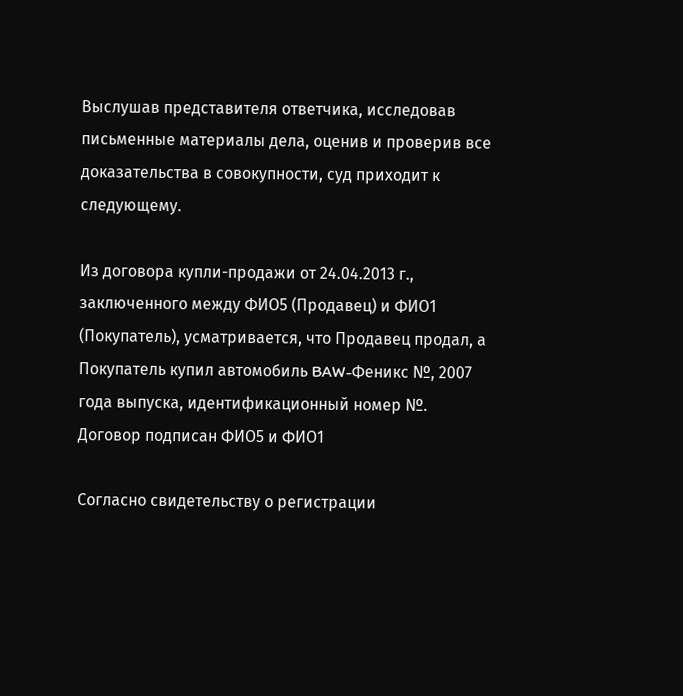Выслушав представителя ответчика, исследовав письменные материалы дела, оценив и проверив все доказательства в совокупности, суд приходит к следующему.

Из договора купли-продажи от 24.04.2013 г., заключенного между ФИО5 (Продавец) и ФИО1 (Покупатель), усматривается, что Продавец продал, а Покупатель купил автомобиль BAW-Феникс №, 2007 года выпуска, идентификационный номер №. Договор подписан ФИО5 и ФИО1

Согласно свидетельству о регистрации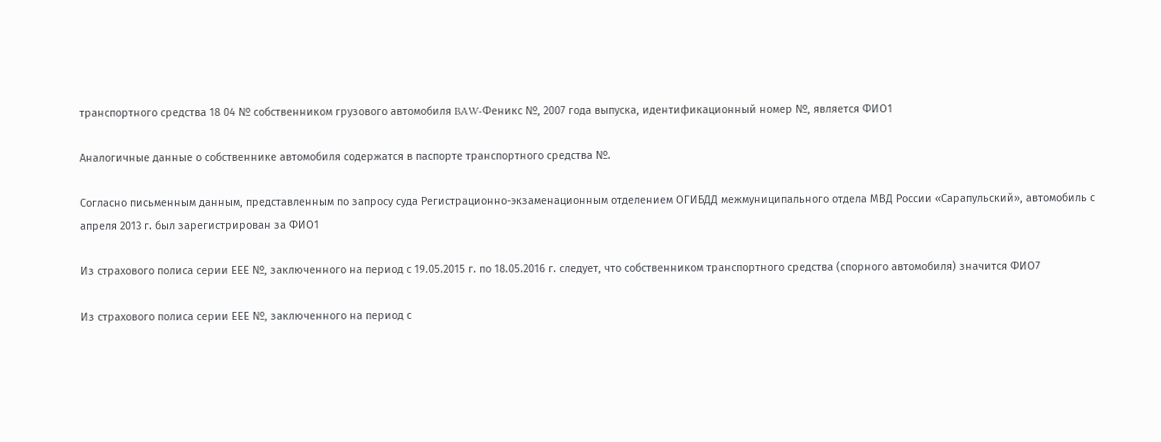транспортного средства 18 04 № собственником грузового автомобиля BAW-Феникс №, 2007 года выпуска, идентификационный номер №, является ФИО1

Аналогичные данные о собственнике автомобиля содержатся в паспорте транспортного средства №.

Согласно письменным данным, представленным по запросу суда Регистрационно-экзаменационным отделением ОГИБДД межмуниципального отдела МВД России «Сарапульский», автомобиль с апреля 2013 г. был зарегистрирован за ФИО1

Из страхового полиса серии ЕЕЕ №, заключенного на период с 19.05.2015 г. по 18.05.2016 г. следует, что собственником транспортного средства (спорного автомобиля) значится ФИО7

Из страхового полиса серии ЕЕЕ №, заключенного на период с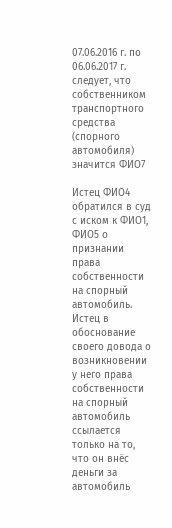07.06.2016 г. по 06.06.2017 г. следует, что собственником транспортного средства (спорного автомобиля) значится ФИО7

Истец ФИО4 обратился в суд с иском к ФИО1, ФИО5 о признании права собственности на спорный автомобиль. Истец в обоснование своего довода о возникновении у него права собственности на спорный автомобиль ссылается только на то, что он внёс деньги за автомобиль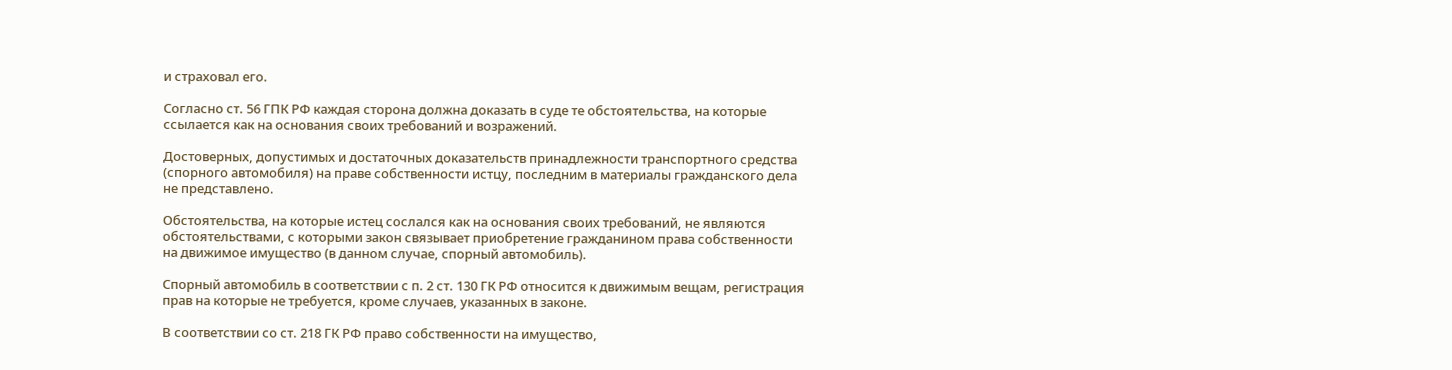и страховал его.

Согласно ст. 56 ГПК РФ каждая сторона должна доказать в суде те обстоятельства, на которые ссылается как на основания своих требований и возражений.

Достоверных, допустимых и достаточных доказательств принадлежности транспортного средства (спорного автомобиля) на праве собственности истцу, последним в материалы гражданского дела не представлено.

Обстоятельства, на которые истец сослался как на основания своих требований, не являются обстоятельствами, с которыми закон связывает приобретение гражданином права собственности на движимое имущество (в данном случае, спорный автомобиль).

Спорный автомобиль в соответствии с п. 2 ст. 130 ГК РФ относится к движимым вещам, регистрация прав на которые не требуется, кроме случаев, указанных в законе.

В соответствии со ст. 218 ГК РФ право собственности на имущество,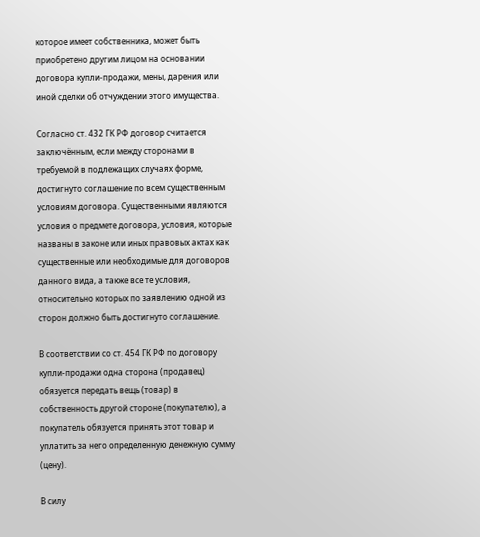которое имеет собственника, может быть приобретено другим лицом на основании договора купли-продажи, мены, дарения или иной сделки об отчуждении этого имущества.

Согласно ст. 432 ГК РФ договор считается заключённым, если между сторонами в требуемой в подлежащих случаях форме, достигнуто соглашение по всем существенным условиям договора. Существенными являются условия о предмете договора, условия, которые названы в законе или иных правовых актах как существенные или необходимые для договоров данного вида, а также все те условия, относительно которых по заявлению одной из сторон должно быть достигнуто соглашение.

В соответствии со ст. 454 ГК РФ по договору купли-продажи одна сторона (продавец) обязуется передать вещь (товар) в собственность другой стороне (покупателю), а покупатель обязуется принять этот товар и уплатить за него определенную денежную сумму (цену).

В силу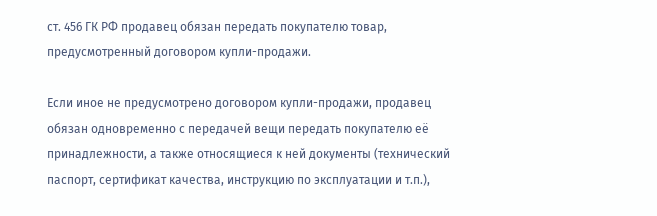ст. 456 ГК РФ продавец обязан передать покупателю товар, предусмотренный договором купли-продажи.

Если иное не предусмотрено договором купли-продажи, продавец обязан одновременно с передачей вещи передать покупателю её принадлежности, а также относящиеся к ней документы (технический паспорт, сертификат качества, инструкцию по эксплуатации и т.п.),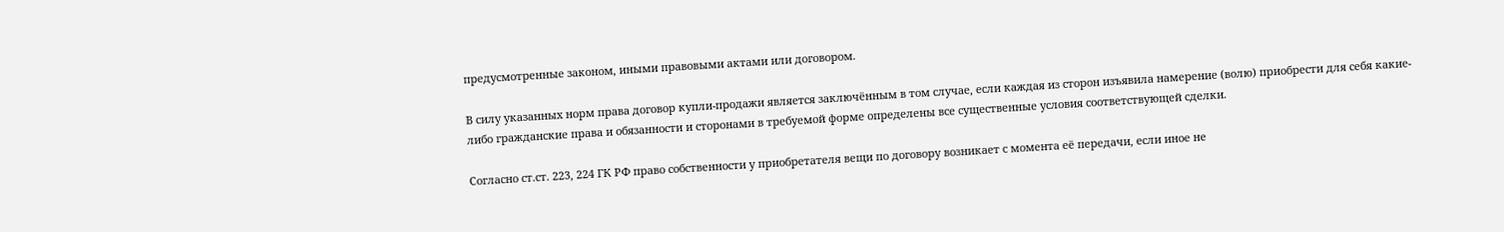предусмотренные законом, иными правовыми актами или договором.

В силу указанных норм права договор купли-продажи является заключённым в том случае, если каждая из сторон изъявила намерение (волю) приобрести для себя какие-либо гражданские права и обязанности и сторонами в требуемой форме определены все существенные условия соответствующей сделки.

Согласно ст.ст. 223, 224 ГК РФ право собственности у приобретателя вещи по договору возникает с момента её передачи, если иное не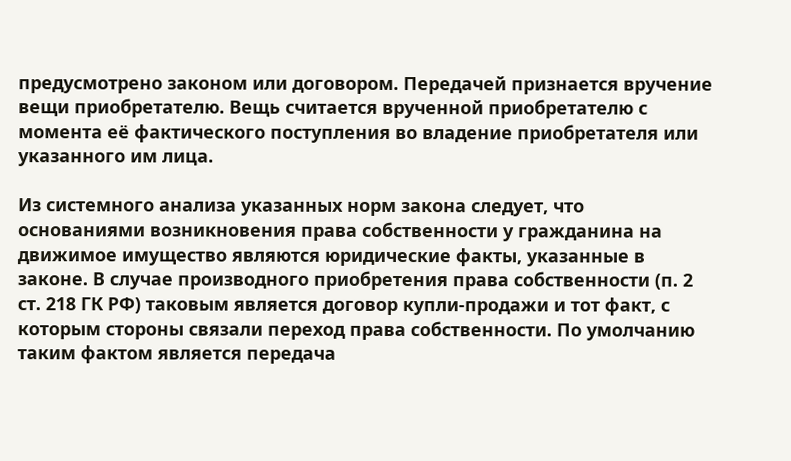предусмотрено законом или договором. Передачей признается вручение вещи приобретателю. Вещь считается врученной приобретателю с момента её фактического поступления во владение приобретателя или указанного им лица.

Из системного анализа указанных норм закона следует, что основаниями возникновения права собственности у гражданина на движимое имущество являются юридические факты, указанные в законе. В случае производного приобретения права собственности (п. 2 ст. 218 ГК РФ) таковым является договор купли-продажи и тот факт, с которым стороны связали переход права собственности. По умолчанию таким фактом является передача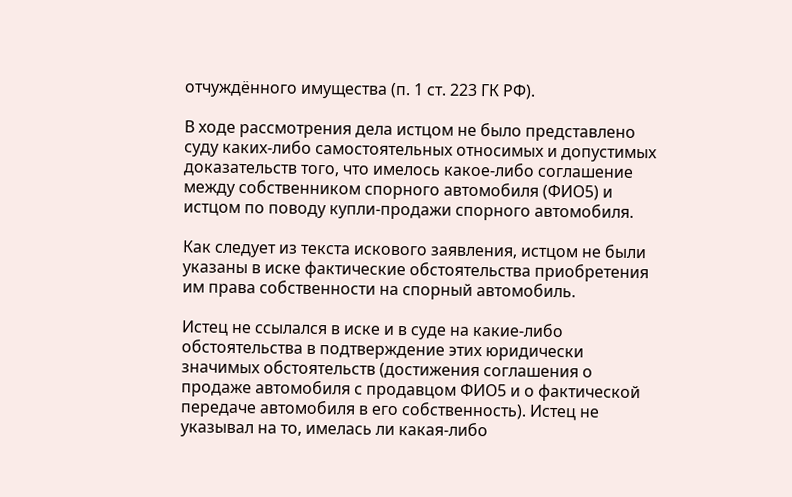отчуждённого имущества (п. 1 ст. 223 ГК РФ).

В ходе рассмотрения дела истцом не было представлено суду каких-либо самостоятельных относимых и допустимых доказательств того, что имелось какое-либо соглашение между собственником спорного автомобиля (ФИО5) и истцом по поводу купли-продажи спорного автомобиля.

Как следует из текста искового заявления, истцом не были указаны в иске фактические обстоятельства приобретения им права собственности на спорный автомобиль.

Истец не ссылался в иске и в суде на какие-либо обстоятельства в подтверждение этих юридически значимых обстоятельств (достижения соглашения о продаже автомобиля с продавцом ФИО5 и о фактической передаче автомобиля в его собственность). Истец не указывал на то, имелась ли какая-либо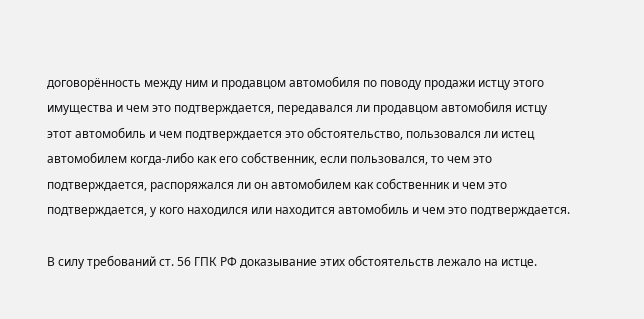договорённость между ним и продавцом автомобиля по поводу продажи истцу этого имущества и чем это подтверждается, передавался ли продавцом автомобиля истцу этот автомобиль и чем подтверждается это обстоятельство, пользовался ли истец автомобилем когда-либо как его собственник, если пользовался, то чем это подтверждается, распоряжался ли он автомобилем как собственник и чем это подтверждается, у кого находился или находится автомобиль и чем это подтверждается.

В силу требований ст. 56 ГПК РФ доказывание этих обстоятельств лежало на истце.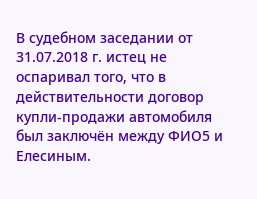В судебном заседании от 31.07.2018 г. истец не оспаривал того, что в действительности договор купли-продажи автомобиля был заключён между ФИО5 и Елесиным.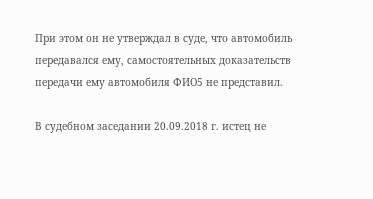При этом он не утверждал в суде, что автомобиль передавался ему, самостоятельных доказательств передачи ему автомобиля ФИО5 не представил.

В судебном заседании 20.09.2018 г. истец не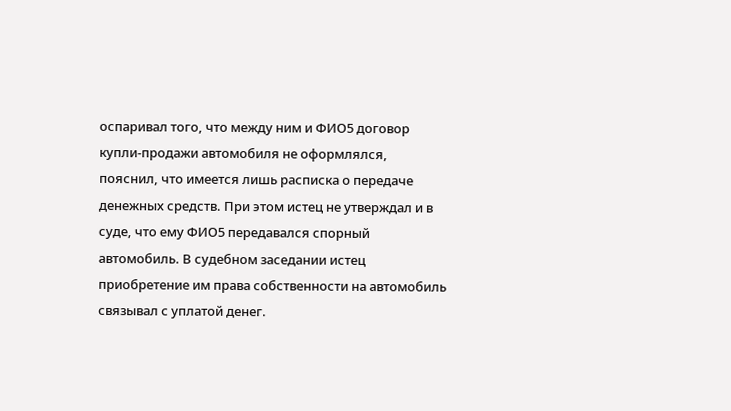оспаривал того, что между ним и ФИО5 договор купли-продажи автомобиля не оформлялся, пояснил, что имеется лишь расписка о передаче денежных средств. При этом истец не утверждал и в суде, что ему ФИО5 передавался спорный автомобиль. В судебном заседании истец приобретение им права собственности на автомобиль связывал с уплатой денег.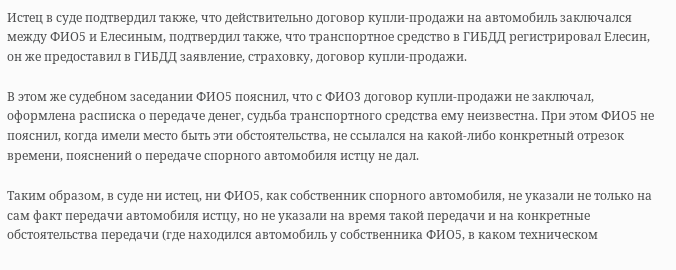Истец в суде подтвердил также, что действительно договор купли-продажи на автомобиль заключался между ФИО5 и Елесиным, подтвердил также, что транспортное средство в ГИБДД регистрировал Елесин, он же предоставил в ГИБДД заявление, страховку, договор купли-продажи.

В этом же судебном заседании ФИО5 пояснил, что с ФИО3 договор купли-продажи не заключал, оформлена расписка о передаче денег, судьба транспортного средства ему неизвестна. При этом ФИО5 не пояснил, когда имели место быть эти обстоятельства, не ссылался на какой-либо конкретный отрезок времени, пояснений о передаче спорного автомобиля истцу не дал.

Таким образом, в суде ни истец, ни ФИО5, как собственник спорного автомобиля, не указали не только на сам факт передачи автомобиля истцу, но не указали на время такой передачи и на конкретные обстоятельства передачи (где находился автомобиль у собственника ФИО5, в каком техническом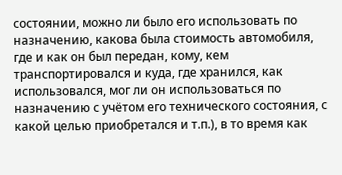состоянии, можно ли было его использовать по назначению, какова была стоимость автомобиля, где и как он был передан, кому, кем транспортировался и куда, где хранился, как использовался, мог ли он использоваться по назначению с учётом его технического состояния, с какой целью приобретался и т.п.), в то время как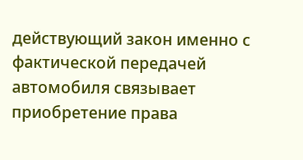действующий закон именно с фактической передачей автомобиля связывает приобретение права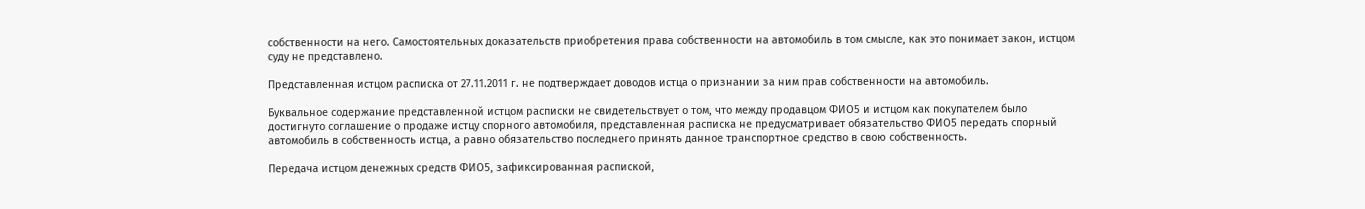собственности на него. Самостоятельных доказательств приобретения права собственности на автомобиль в том смысле, как это понимает закон, истцом суду не представлено.

Представленная истцом расписка от 27.11.2011 г. не подтверждает доводов истца о признании за ним прав собственности на автомобиль.

Буквальное содержание представленной истцом расписки не свидетельствует о том, что между продавцом ФИО5 и истцом как покупателем было достигнуто соглашение о продаже истцу спорного автомобиля, представленная расписка не предусматривает обязательство ФИО5 передать спорный автомобиль в собственность истца, а равно обязательство последнего принять данное транспортное средство в свою собственность.

Передача истцом денежных средств ФИО5, зафиксированная распиской,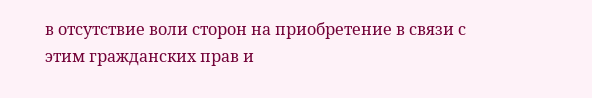в отсутствие воли сторон на приобретение в связи с этим гражданских прав и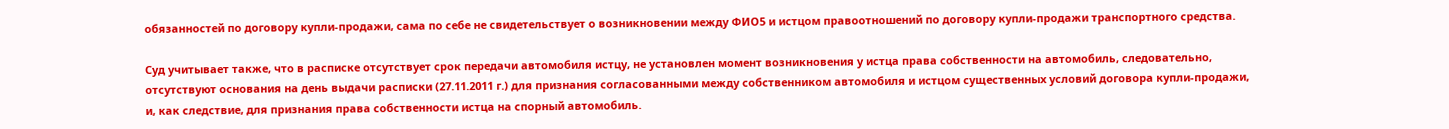обязанностей по договору купли-продажи, сама по себе не свидетельствует о возникновении между ФИО5 и истцом правоотношений по договору купли-продажи транспортного средства.

Суд учитывает также, что в расписке отсутствует срок передачи автомобиля истцу, не установлен момент возникновения у истца права собственности на автомобиль, следовательно, отсутствуют основания на день выдачи расписки (27.11.2011 г.) для признания согласованными между собственником автомобиля и истцом существенных условий договора купли-продажи, и, как следствие, для признания права собственности истца на спорный автомобиль.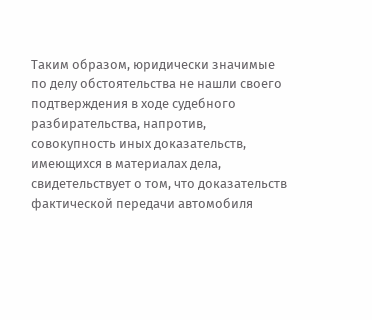Таким образом, юридически значимые по делу обстоятельства не нашли своего подтверждения в ходе судебного разбирательства, напротив, совокупность иных доказательств, имеющихся в материалах дела, свидетельствует о том, что доказательств фактической передачи автомобиля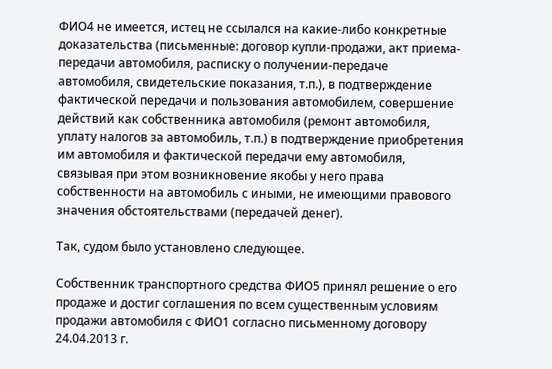ФИО4 не имеется, истец не ссылался на какие-либо конкретные доказательства (письменные: договор купли-продажи, акт приема-передачи автомобиля, расписку о получении-передаче автомобиля, свидетельские показания, т.п.), в подтверждение фактической передачи и пользования автомобилем, совершение действий как собственника автомобиля (ремонт автомобиля, уплату налогов за автомобиль, т.п.) в подтверждение приобретения им автомобиля и фактической передачи ему автомобиля, связывая при этом возникновение якобы у него права собственности на автомобиль с иными, не имеющими правового значения обстоятельствами (передачей денег).

Так, судом было установлено следующее.

Собственник транспортного средства ФИО5 принял решение о его продаже и достиг соглашения по всем существенным условиям продажи автомобиля с ФИО1 согласно письменному договору 24.04.2013 г.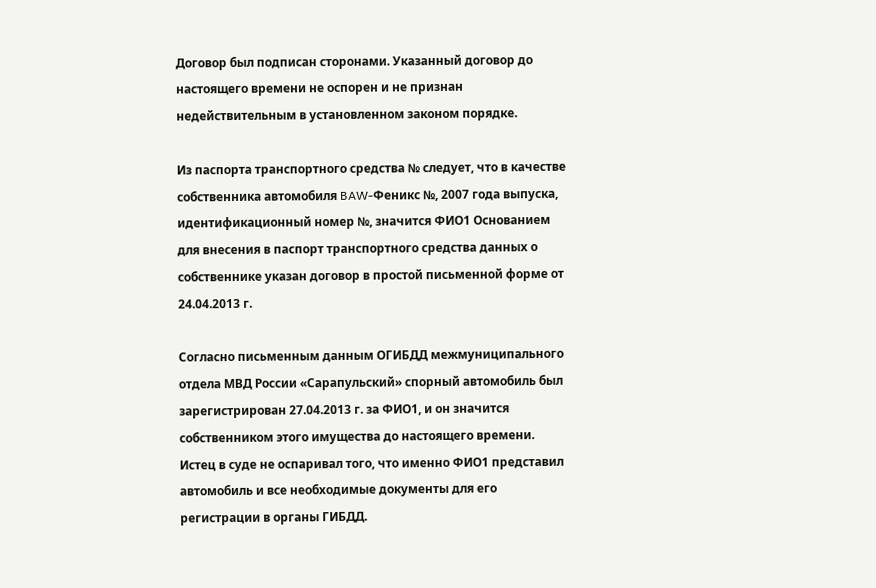Договор был подписан сторонами. Указанный договор до настоящего времени не оспорен и не признан недействительным в установленном законом порядке.

Из паспорта транспортного средства № следует, что в качестве собственника автомобиля BAW-Феникс №, 2007 года выпуска, идентификационный номер №, значится ФИО1 Основанием для внесения в паспорт транспортного средства данных о собственнике указан договор в простой письменной форме от 24.04.2013 г.

Согласно письменным данным ОГИБДД межмуниципального отдела МВД России «Сарапульский» спорный автомобиль был зарегистрирован 27.04.2013 г. за ФИО1, и он значится собственником этого имущества до настоящего времени. Истец в суде не оспаривал того, что именно ФИО1 представил автомобиль и все необходимые документы для его регистрации в органы ГИБДД.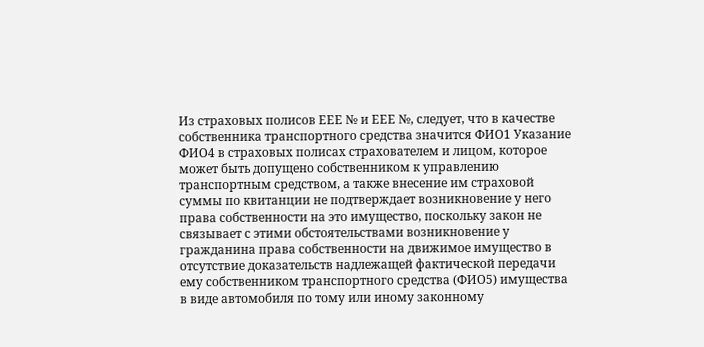Из страховых полисов ЕЕЕ № и ЕЕЕ №, следует, что в качестве собственника транспортного средства значится ФИО1 Указание ФИО4 в страховых полисах страхователем и лицом, которое может быть допущено собственником к управлению транспортным средством, а также внесение им страховой суммы по квитанции не подтверждает возникновение у него права собственности на это имущество, поскольку закон не связывает с этими обстоятельствами возникновение у гражданина права собственности на движимое имущество в отсутствие доказательств надлежащей фактической передачи ему собственником транспортного средства (ФИО5) имущества в виде автомобиля по тому или иному законному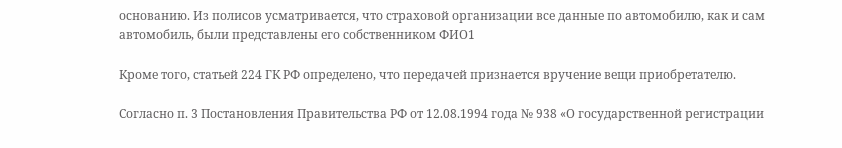основанию. Из полисов усматривается, что страховой организации все данные по автомобилю, как и сам автомобиль, были представлены его собственником ФИО1

Кроме того, статьей 224 ГК РФ определено, что передачей признается вручение вещи приобретателю.

Согласно п. 3 Постановления Правительства РФ от 12.08.1994 года № 938 «О государственной регистрации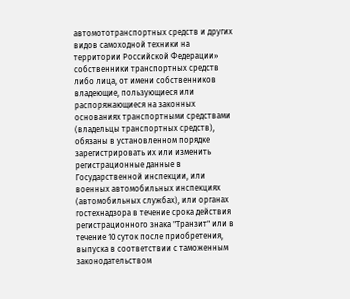автомототранспортных средств и других видов самоходной техники на территории Российской Федерации» собственники транспортных средств либо лица, от имени собственников владеющие, пользующиеся или распоряжающиеся на законных основаниях транспортными средствами (владельцы транспортных средств), обязаны в установленном порядке зарегистрировать их или изменить регистрационные данные в Государственной инспекции, или военных автомобильных инспекциях (автомобильных службах), или органах гостехнадзора в течение срока действия регистрационного знака "Транзит" или в течение 10 суток после приобретения, выпуска в соответствии с таможенным законодательством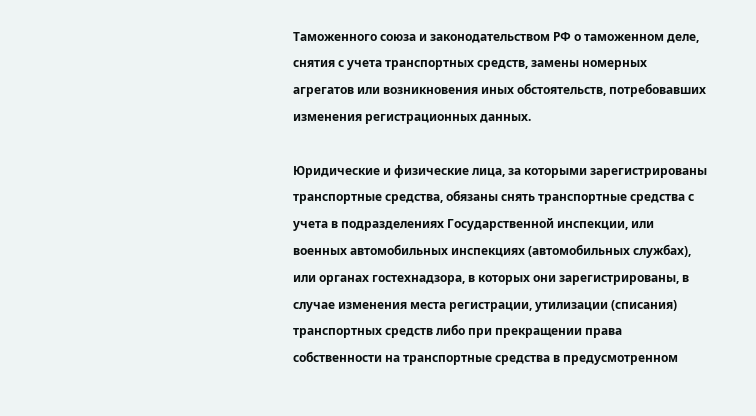Таможенного союза и законодательством РФ о таможенном деле, снятия с учета транспортных средств, замены номерных агрегатов или возникновения иных обстоятельств, потребовавших изменения регистрационных данных.

Юридические и физические лица, за которыми зарегистрированы транспортные средства, обязаны снять транспортные средства с учета в подразделениях Государственной инспекции, или военных автомобильных инспекциях (автомобильных службах), или органах гостехнадзора, в которых они зарегистрированы, в случае изменения места регистрации, утилизации (списания) транспортных средств либо при прекращении права собственности на транспортные средства в предусмотренном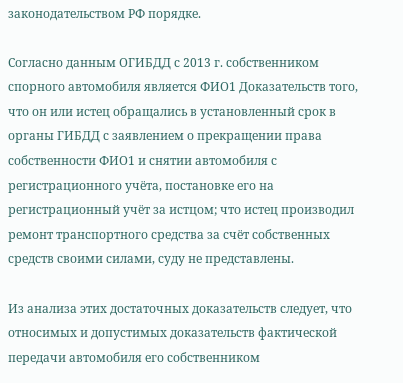законодательством РФ порядке.

Согласно данным ОГИБДД с 2013 г. собственником спорного автомобиля является ФИО1 Доказательств того, что он или истец обращались в установленный срок в органы ГИБДД с заявлением о прекращении права собственности ФИО1 и снятии автомобиля с регистрационного учёта, постановке его на регистрационный учёт за истцом; что истец производил ремонт транспортного средства за счёт собственных средств своими силами, суду не представлены.

Из анализа этих достаточных доказательств следует, что относимых и допустимых доказательств фактической передачи автомобиля его собственником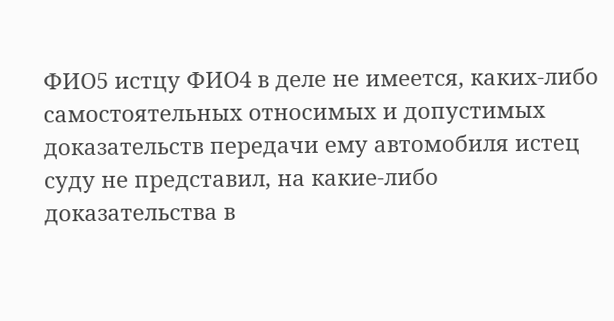ФИО5 истцу ФИО4 в деле не имеется, каких-либо самостоятельных относимых и допустимых доказательств передачи ему автомобиля истец суду не представил, на какие-либо доказательства в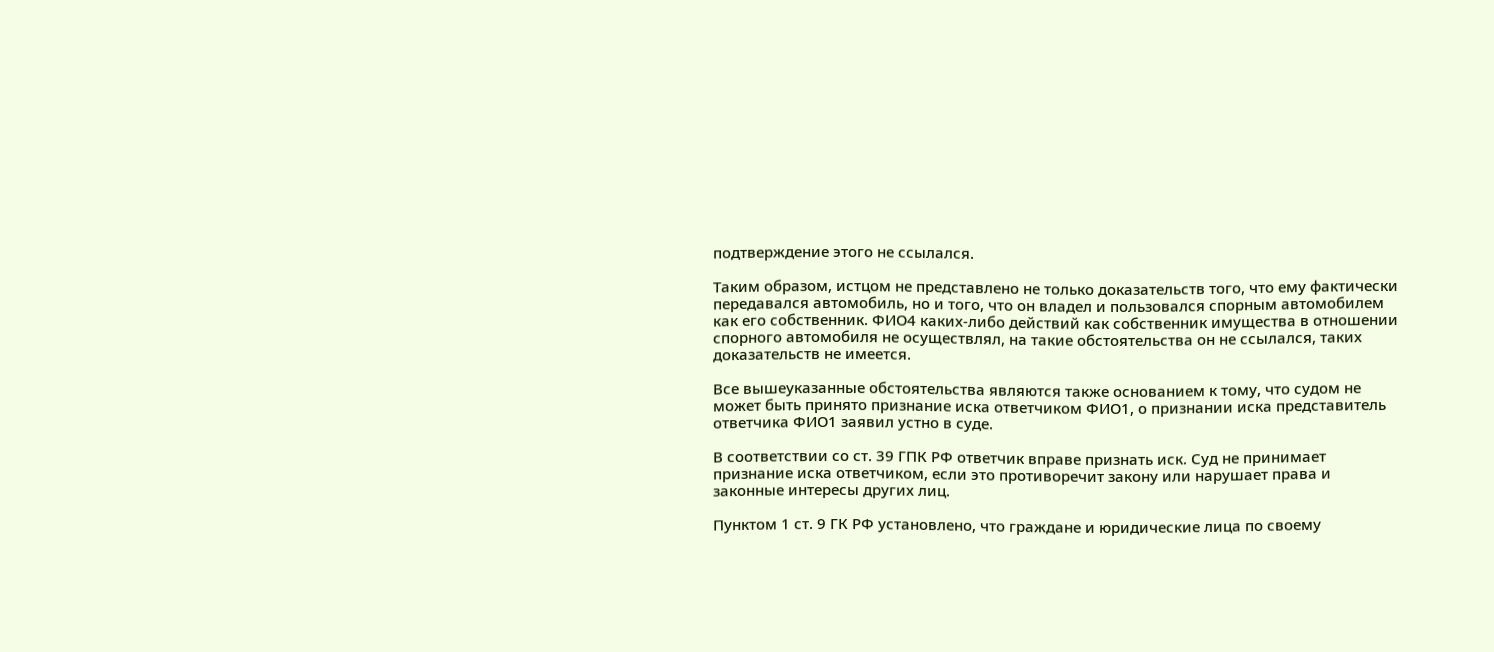подтверждение этого не ссылался.

Таким образом, истцом не представлено не только доказательств того, что ему фактически передавался автомобиль, но и того, что он владел и пользовался спорным автомобилем как его собственник. ФИО4 каких-либо действий как собственник имущества в отношении спорного автомобиля не осуществлял, на такие обстоятельства он не ссылался, таких доказательств не имеется.

Все вышеуказанные обстоятельства являются также основанием к тому, что судом не может быть принято признание иска ответчиком ФИО1, о признании иска представитель ответчика ФИО1 заявил устно в суде.

В соответствии со ст. 39 ГПК РФ ответчик вправе признать иск. Суд не принимает признание иска ответчиком, если это противоречит закону или нарушает права и законные интересы других лиц.

Пунктом 1 ст. 9 ГК РФ установлено, что граждане и юридические лица по своему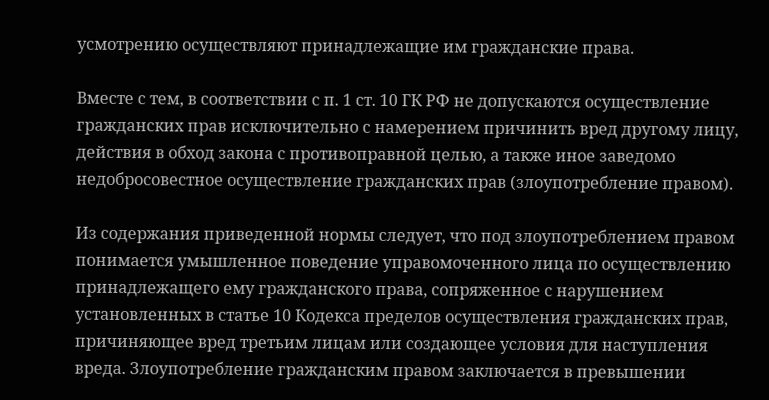усмотрению осуществляют принадлежащие им гражданские права.

Вместе с тем, в соответствии с п. 1 ст. 10 ГК РФ не допускаются осуществление гражданских прав исключительно с намерением причинить вред другому лицу, действия в обход закона с противоправной целью, а также иное заведомо недобросовестное осуществление гражданских прав (злоупотребление правом).

Из содержания приведенной нормы следует, что под злоупотреблением правом понимается умышленное поведение управомоченного лица по осуществлению принадлежащего ему гражданского права, сопряженное с нарушением установленных в статье 10 Кодекса пределов осуществления гражданских прав, причиняющее вред третьим лицам или создающее условия для наступления вреда. Злоупотребление гражданским правом заключается в превышении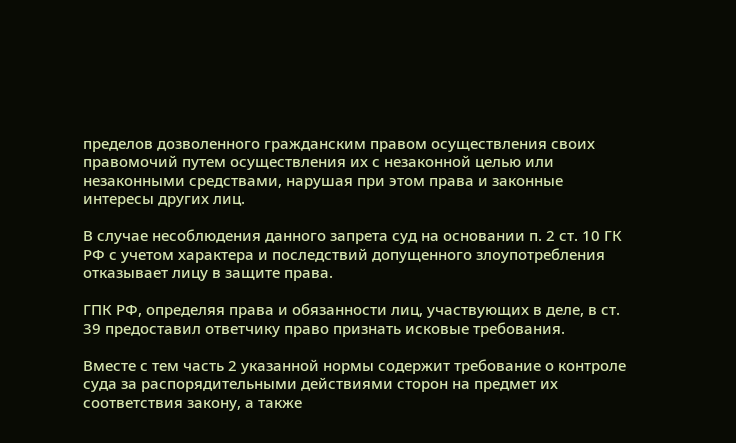пределов дозволенного гражданским правом осуществления своих правомочий путем осуществления их с незаконной целью или незаконными средствами, нарушая при этом права и законные интересы других лиц.

В случае несоблюдения данного запрета суд на основании п. 2 ст. 10 ГК РФ с учетом характера и последствий допущенного злоупотребления отказывает лицу в защите права.

ГПК РФ, определяя права и обязанности лиц, участвующих в деле, в ст. 39 предоставил ответчику право признать исковые требования.

Вместе с тем часть 2 указанной нормы содержит требование о контроле суда за распорядительными действиями сторон на предмет их соответствия закону, а также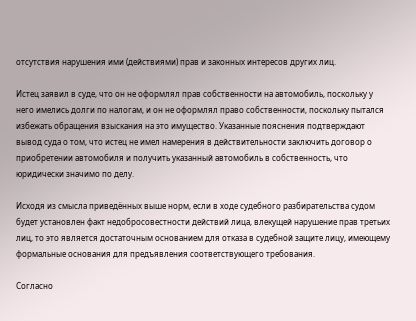отсутствия нарушения ими (действиями) прав и законных интересов других лиц.

Истец заявил в суде, что он не оформлял прав собственности на автомобиль, поскольку у него имелись долги по налогам, и он не оформлял право собственности, поскольку пытался избежать обращения взыскания на это имущество. Указанные пояснения подтверждают вывод суда о том, что истец не имел намерения в действительности заключить договор о приобретении автомобиля и получить указанный автомобиль в собственность, что юридически значимо по делу.

Исходя из смысла приведённых выше норм, если в ходе судебного разбирательства судом будет установлен факт недобросовестности действий лица, влекущей нарушение прав третьих лиц, то это является достаточным основанием для отказа в судебной защите лицу, имеющему формальные основания для предъявления соответствующего требования.

Согласно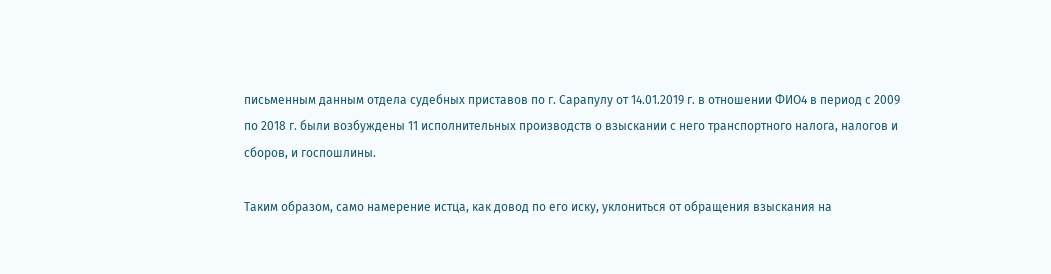письменным данным отдела судебных приставов по г. Сарапулу от 14.01.2019 г. в отношении ФИО4 в период с 2009 по 2018 г. были возбуждены 11 исполнительных производств о взыскании с него транспортного налога, налогов и сборов, и госпошлины.

Таким образом, само намерение истца, как довод по его иску, уклониться от обращения взыскания на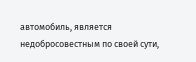автомобиль, является недобросовестным по своей сути,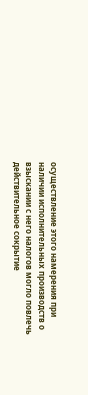осуществление этого намерения при наличии исполнительных производств о взыскании с него налогов могло повлечь действительное сокрытие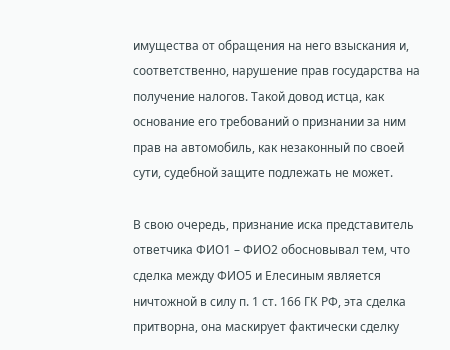имущества от обращения на него взыскания и, соответственно, нарушение прав государства на получение налогов. Такой довод истца, как основание его требований о признании за ним прав на автомобиль, как незаконный по своей сути, судебной защите подлежать не может.

В свою очередь, признание иска представитель ответчика ФИО1 – ФИО2 обосновывал тем, что сделка между ФИО5 и Елесиным является ничтожной в силу п. 1 ст. 166 ГК РФ, эта сделка притворна, она маскирует фактически сделку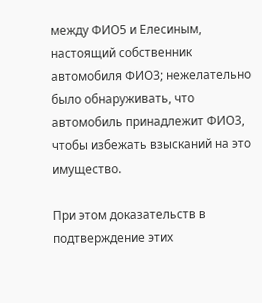между ФИО5 и Елесиным, настоящий собственник автомобиля ФИО3; нежелательно было обнаруживать, что автомобиль принадлежит ФИО3, чтобы избежать взысканий на это имущество.

При этом доказательств в подтверждение этих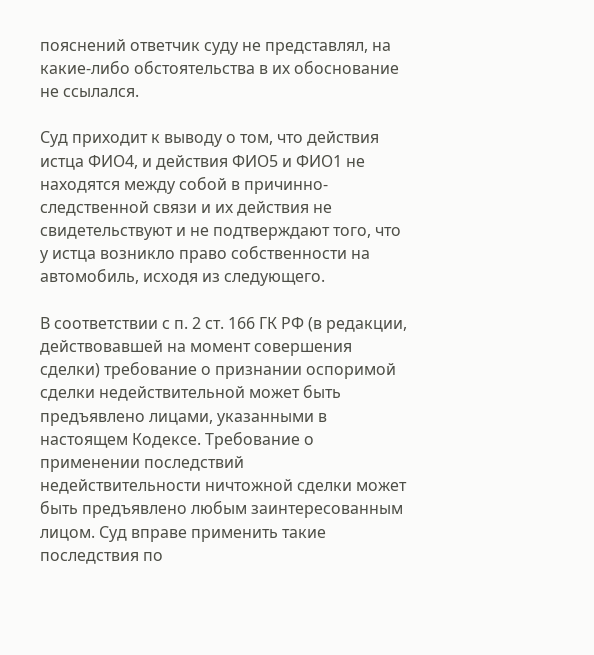пояснений ответчик суду не представлял, на какие-либо обстоятельства в их обоснование не ссылался.

Суд приходит к выводу о том, что действия истца ФИО4, и действия ФИО5 и ФИО1 не находятся между собой в причинно-следственной связи и их действия не свидетельствуют и не подтверждают того, что у истца возникло право собственности на автомобиль, исходя из следующего.

В соответствии с п. 2 ст. 166 ГК РФ (в редакции, действовавшей на момент совершения сделки) требование о признании оспоримой сделки недействительной может быть предъявлено лицами, указанными в настоящем Кодексе. Требование о применении последствий недействительности ничтожной сделки может быть предъявлено любым заинтересованным лицом. Суд вправе применить такие последствия по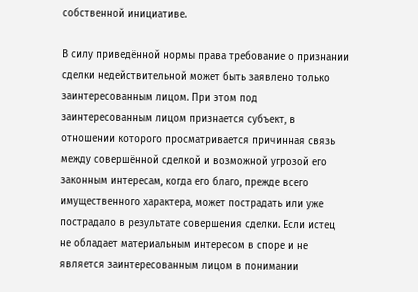собственной инициативе.

В силу приведённой нормы права требование о признании сделки недействительной может быть заявлено только заинтересованным лицом. При этом под заинтересованным лицом признается субъект, в отношении которого просматривается причинная связь между совершённой сделкой и возможной угрозой его законным интересам, когда его благо, прежде всего имущественного характера, может пострадать или уже пострадало в результате совершения сделки. Если истец не обладает материальным интересом в споре и не является заинтересованным лицом в понимании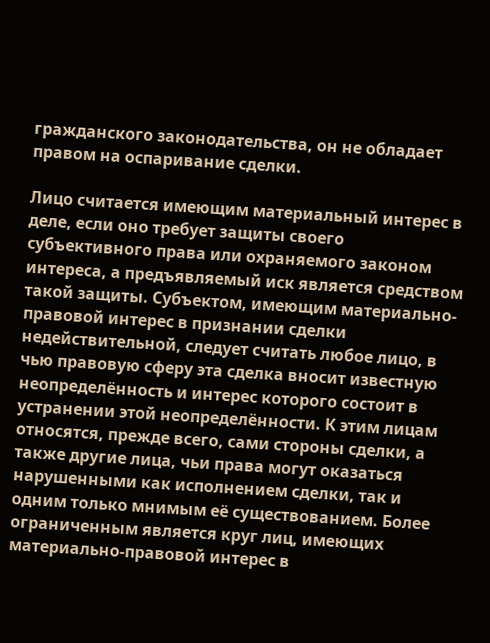гражданского законодательства, он не обладает правом на оспаривание сделки.

Лицо считается имеющим материальный интерес в деле, если оно требует защиты своего субъективного права или охраняемого законом интереса, а предъявляемый иск является средством такой защиты. Субъектом, имеющим материально-правовой интерес в признании сделки недействительной, следует считать любое лицо, в чью правовую сферу эта сделка вносит известную неопределённость и интерес которого состоит в устранении этой неопределённости. К этим лицам относятся, прежде всего, сами стороны сделки, а также другие лица, чьи права могут оказаться нарушенными как исполнением сделки, так и одним только мнимым её существованием. Более ограниченным является круг лиц, имеющих материально-правовой интерес в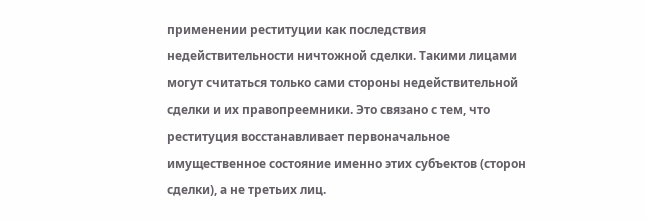применении реституции как последствия недействительности ничтожной сделки. Такими лицами могут считаться только сами стороны недействительной сделки и их правопреемники. Это связано с тем, что реституция восстанавливает первоначальное имущественное состояние именно этих субъектов (сторон сделки), а не третьих лиц.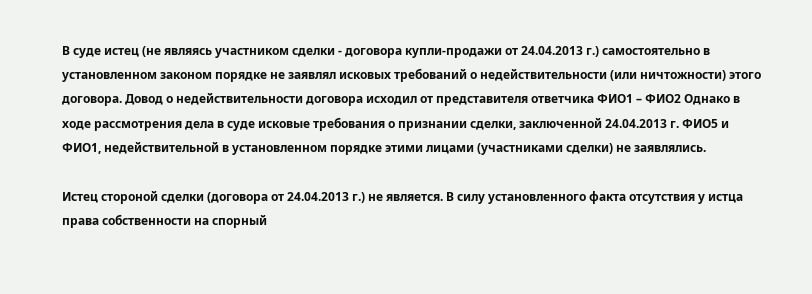В суде истец (не являясь участником сделки - договора купли-продажи от 24.04.2013 г.) самостоятельно в установленном законом порядке не заявлял исковых требований о недействительности (или ничтожности) этого договора. Довод о недействительности договора исходил от представителя ответчика ФИО1 – ФИО2 Однако в ходе рассмотрения дела в суде исковые требования о признании сделки, заключенной 24.04.2013 г. ФИО5 и ФИО1, недействительной в установленном порядке этими лицами (участниками сделки) не заявлялись.

Истец стороной сделки (договора от 24.04.2013 г.) не является. В силу установленного факта отсутствия у истца права собственности на спорный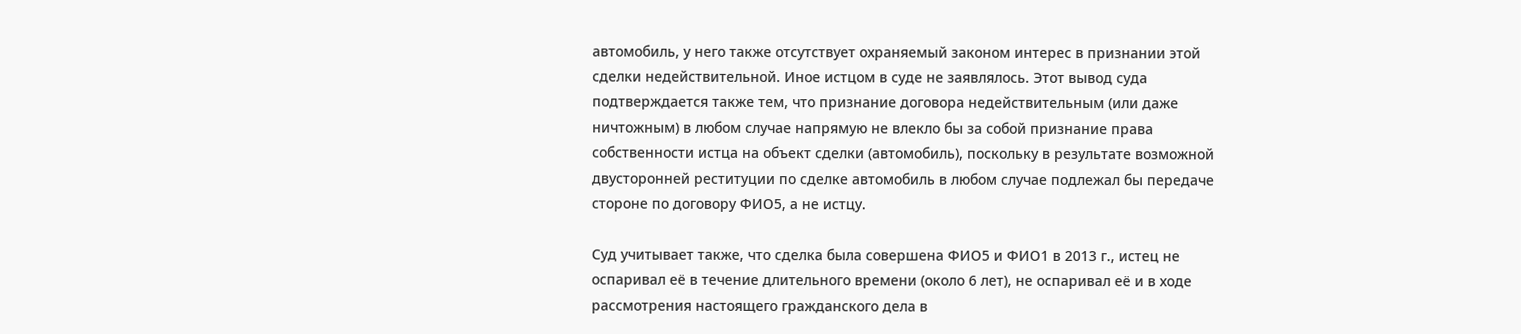автомобиль, у него также отсутствует охраняемый законом интерес в признании этой сделки недействительной. Иное истцом в суде не заявлялось. Этот вывод суда подтверждается также тем, что признание договора недействительным (или даже ничтожным) в любом случае напрямую не влекло бы за собой признание права собственности истца на объект сделки (автомобиль), поскольку в результате возможной двусторонней реституции по сделке автомобиль в любом случае подлежал бы передаче стороне по договору ФИО5, а не истцу.

Суд учитывает также, что сделка была совершена ФИО5 и ФИО1 в 2013 г., истец не оспаривал её в течение длительного времени (около 6 лет), не оспаривал её и в ходе рассмотрения настоящего гражданского дела в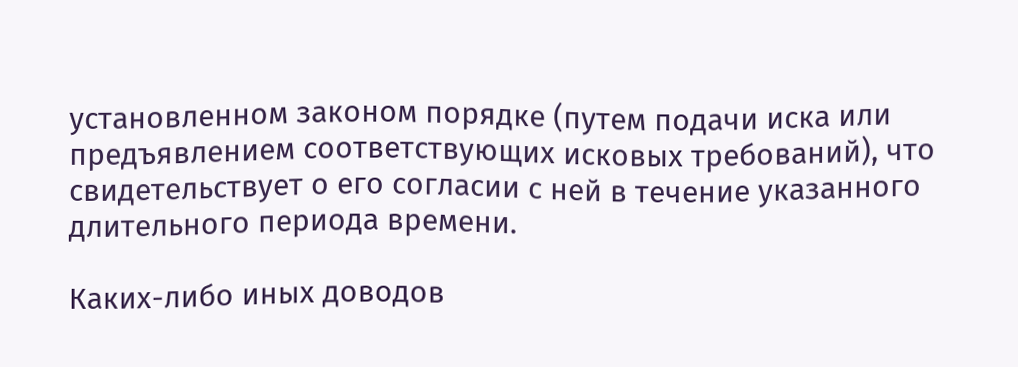установленном законом порядке (путем подачи иска или предъявлением соответствующих исковых требований), что свидетельствует о его согласии с ней в течение указанного длительного периода времени.

Каких-либо иных доводов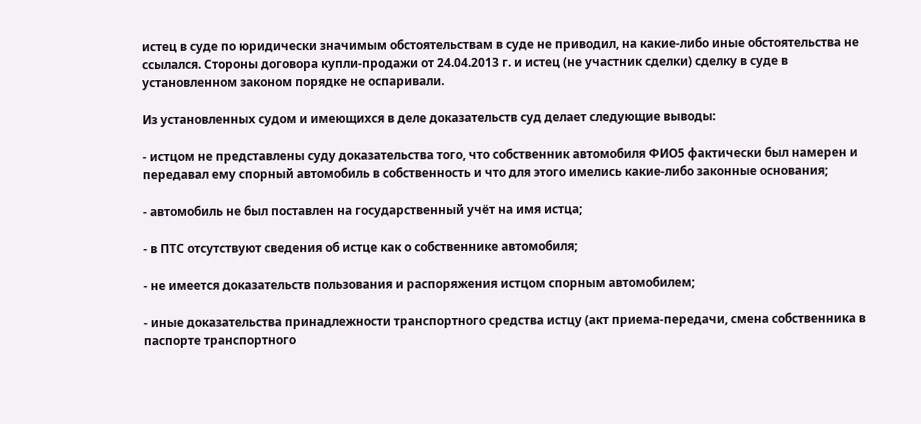истец в суде по юридически значимым обстоятельствам в суде не приводил, на какие-либо иные обстоятельства не ссылался. Стороны договора купли-продажи от 24.04.2013 г. и истец (не участник сделки) сделку в суде в установленном законом порядке не оспаривали.

Из установленных судом и имеющихся в деле доказательств суд делает следующие выводы:

- истцом не представлены суду доказательства того, что собственник автомобиля ФИО5 фактически был намерен и передавал ему спорный автомобиль в собственность и что для этого имелись какие-либо законные основания;

- автомобиль не был поставлен на государственный учёт на имя истца;

- в ПТС отсутствуют сведения об истце как о собственнике автомобиля;

- не имеется доказательств пользования и распоряжения истцом спорным автомобилем;

- иные доказательства принадлежности транспортного средства истцу (акт приема-передачи, смена собственника в паспорте транспортного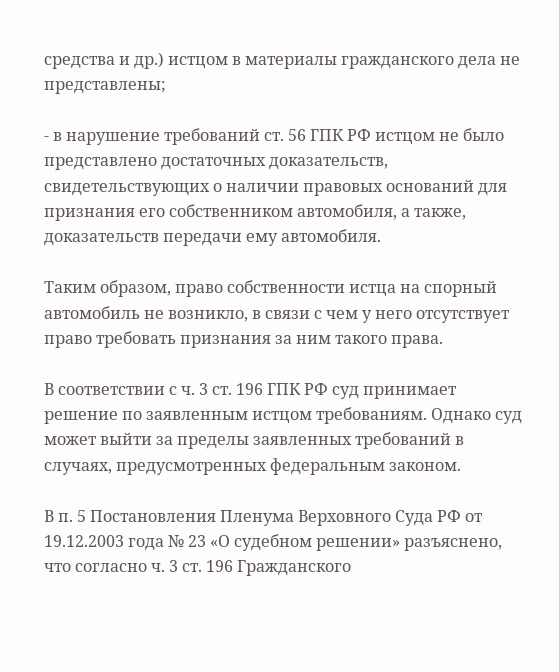средства и др.) истцом в материалы гражданского дела не представлены;

- в нарушение требований ст. 56 ГПК РФ истцом не было представлено достаточных доказательств, свидетельствующих о наличии правовых оснований для признания его собственником автомобиля, а также, доказательств передачи ему автомобиля.

Таким образом, право собственности истца на спорный автомобиль не возникло, в связи с чем у него отсутствует право требовать признания за ним такого права.

В соответствии с ч. 3 ст. 196 ГПК РФ суд принимает решение по заявленным истцом требованиям. Однако суд может выйти за пределы заявленных требований в случаях, предусмотренных федеральным законом.

В п. 5 Постановления Пленума Верховного Суда РФ от 19.12.2003 года № 23 «О судебном решении» разъяснено, что согласно ч. 3 ст. 196 Гражданского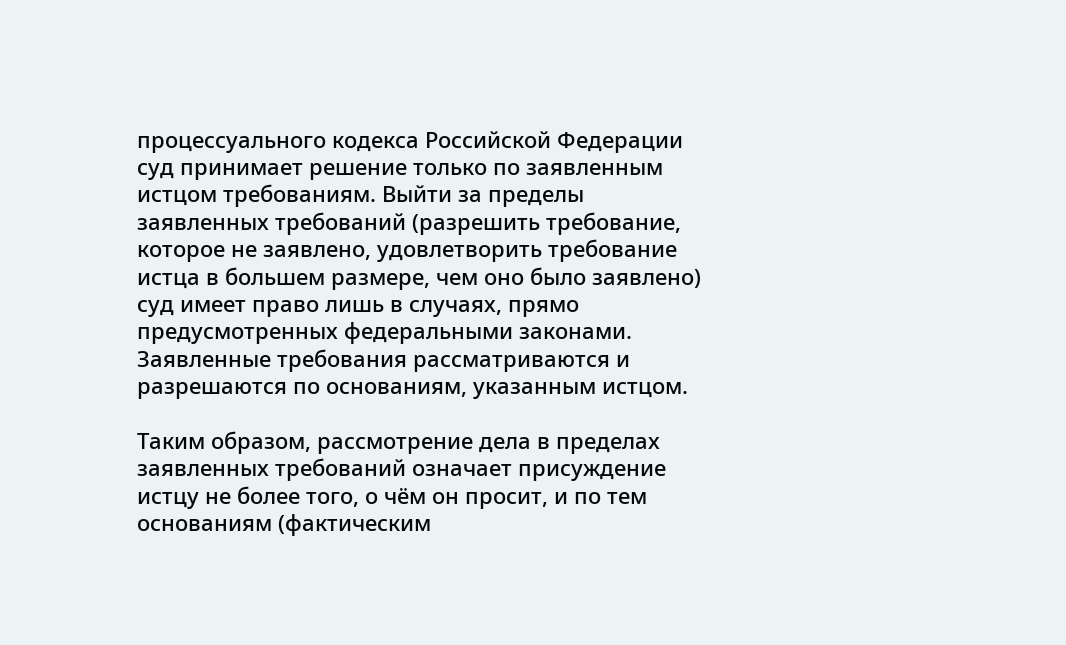процессуального кодекса Российской Федерации суд принимает решение только по заявленным истцом требованиям. Выйти за пределы заявленных требований (разрешить требование, которое не заявлено, удовлетворить требование истца в большем размере, чем оно было заявлено) суд имеет право лишь в случаях, прямо предусмотренных федеральными законами. Заявленные требования рассматриваются и разрешаются по основаниям, указанным истцом.

Таким образом, рассмотрение дела в пределах заявленных требований означает присуждение истцу не более того, о чём он просит, и по тем основаниям (фактическим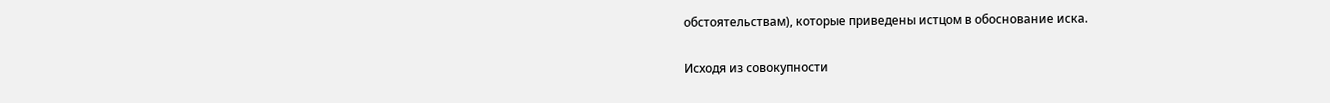обстоятельствам), которые приведены истцом в обоснование иска.

Исходя из совокупности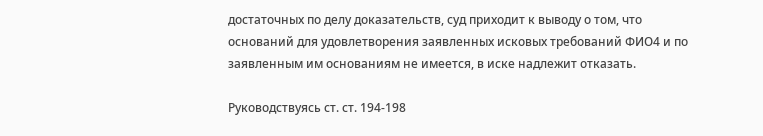достаточных по делу доказательств, суд приходит к выводу о том, что оснований для удовлетворения заявленных исковых требований ФИО4 и по заявленным им основаниям не имеется, в иске надлежит отказать.

Руководствуясь ст. ст. 194-198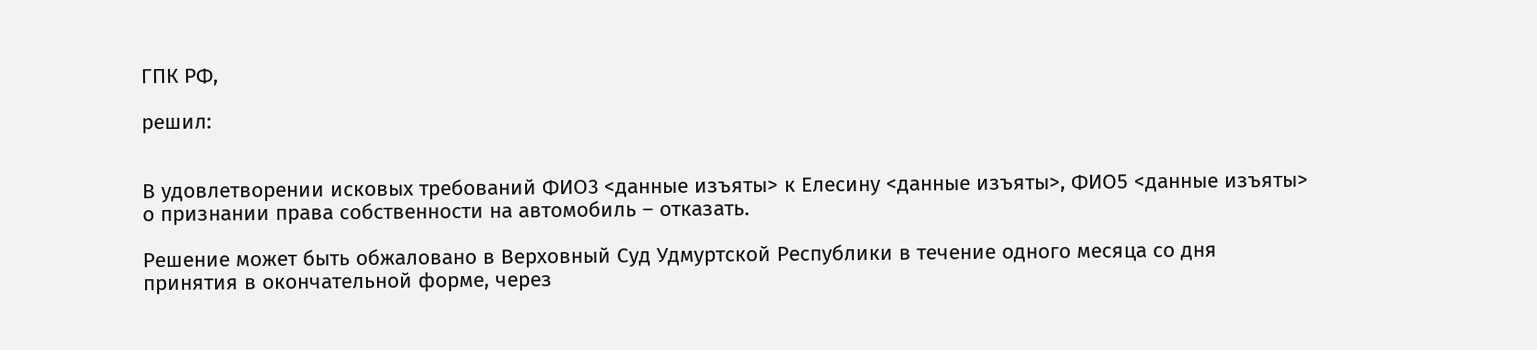ГПК РФ,

решил:


В удовлетворении исковых требований ФИО3 <данные изъяты> к Елесину <данные изъяты>, ФИО5 <данные изъяты> о признании права собственности на автомобиль – отказать.

Решение может быть обжаловано в Верховный Суд Удмуртской Республики в течение одного месяца со дня принятия в окончательной форме, через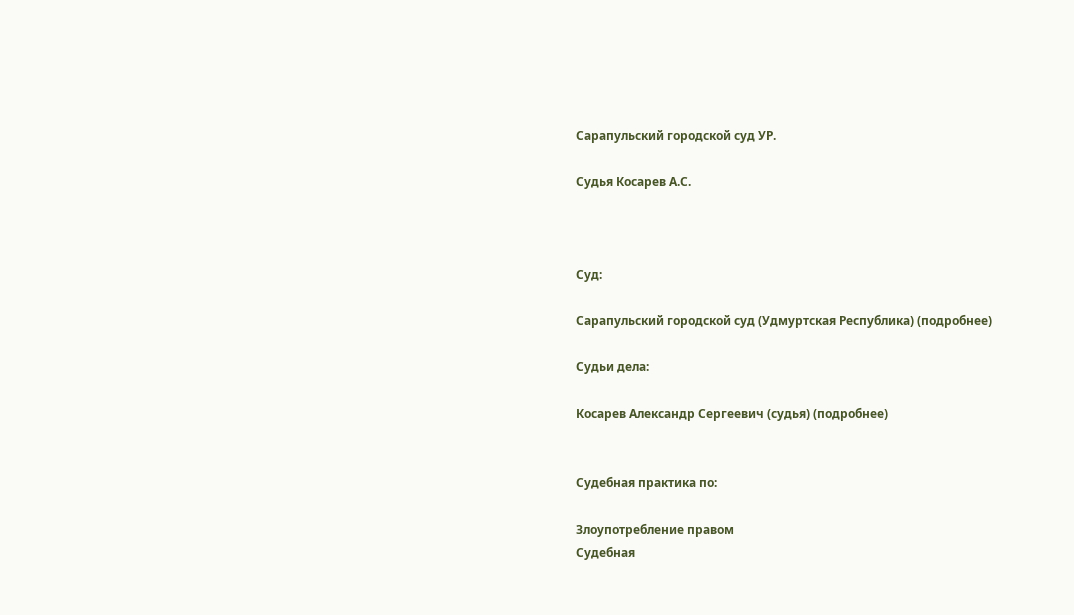Сарапульский городской суд УР.

Судья Косарев А.С.



Суд:

Сарапульский городской суд (Удмуртская Республика) (подробнее)

Судьи дела:

Косарев Александр Сергеевич (судья) (подробнее)


Судебная практика по:

Злоупотребление правом
Судебная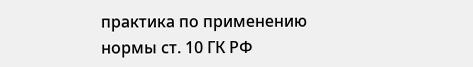практика по применению нормы ст. 10 ГК РФ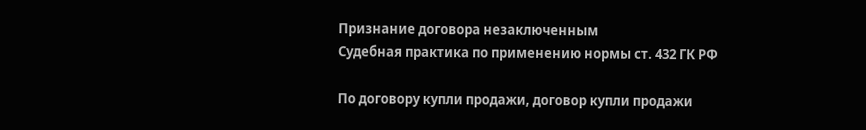Признание договора незаключенным
Судебная практика по применению нормы ст. 432 ГК РФ

По договору купли продажи, договор купли продажи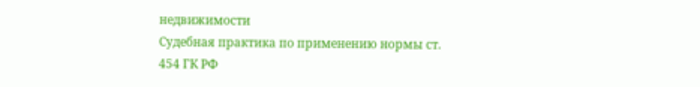недвижимости
Судебная практика по применению нормы ст. 454 ГК РФ